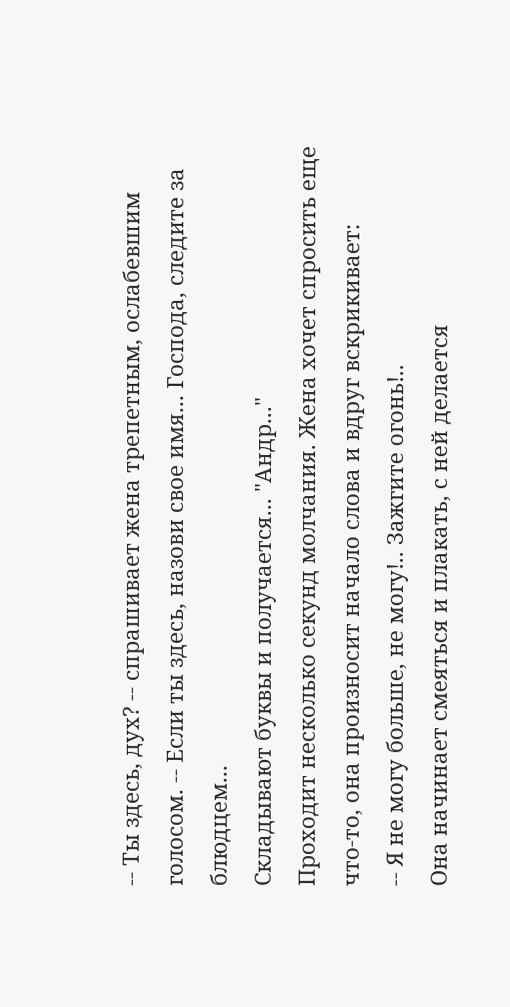-- Ты здесь, дух? -- спрашивает жена трепетным, ослабевшим голосом. -- Если ты здесь, назови свое имя... Господа, следите за блюдцем...
Складывают буквы и получается... "Андр..."
Проходит несколько секунд молчания. Жена хочет спросить еще что-то, она произносит начало слова и вдруг вскрикивает:
-- Я не могу больше, не могу!.. Зажгите огонь!..
Она начинает смеяться и плакать, с ней делается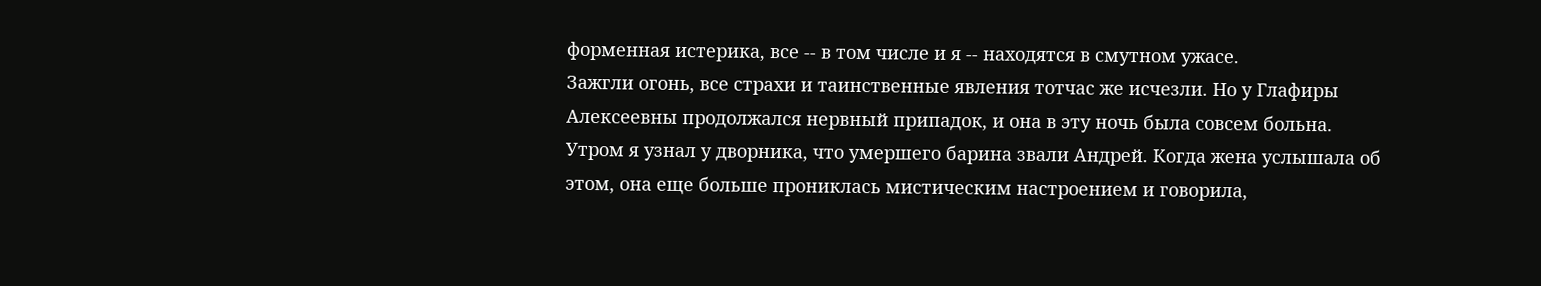форменная истерика, все -- в том числе и я -- находятся в смутном ужасе.
Зажгли огонь, все страхи и таинственные явления тотчас же исчезли. Но у Глафиры Алексеевны продолжался нервный припадок, и она в эту ночь была совсем больна.
Утром я узнал у дворника, что умершего барина звали Андрей. Когда жена услышала об этом, она еще больше прониклась мистическим настроением и говорила,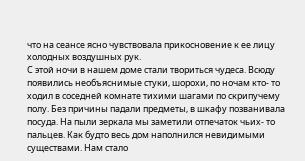что на сеансе ясно чувствовала прикосновение к ее лицу холодных воздушных рук.
С этой ночи в нашем доме стали твориться чудеса. Всюду появились необъяснимые стуки, шорохи, по ночам кто- то ходил в соседней комнате тихими шагами по скрипучему полу. Без причины падали предметы, в шкафу позванивала посуда. На пыли зеркала мы заметили отпечаток чьих- то пальцев. Как будто весь дом наполнился невидимыми существами. Нам стало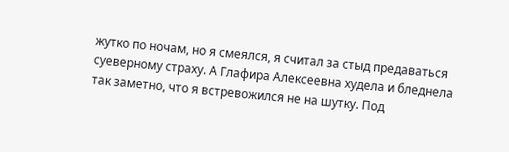жутко по ночам, но я смеялся, я считал за стыд предаваться суеверному страху. А Глафира Алексеевна худела и бледнела так заметно, что я встревожился не на шутку. Под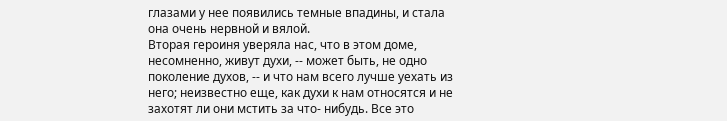глазами у нее появились темные впадины, и стала она очень нервной и вялой.
Вторая героиня уверяла нас, что в этом доме, несомненно, живут духи, -- может быть, не одно поколение духов, -- и что нам всего лучше уехать из него; неизвестно еще, как духи к нам относятся и не захотят ли они мстить за что- нибудь. Все это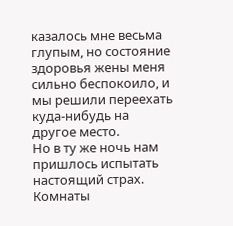казалось мне весьма глупым, но состояние здоровья жены меня сильно беспокоило, и мы решили переехать куда-нибудь на другое место.
Но в ту же ночь нам пришлось испытать настоящий страх. Комнаты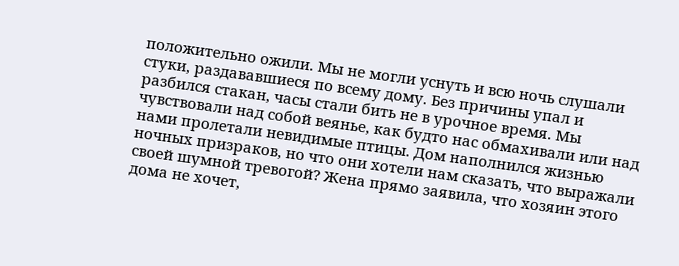положительно ожили. Мы не могли уснуть и всю ночь слушали стуки, раздававшиеся по всему дому. Без причины упал и разбился стакан, часы стали бить не в урочное время. Мы чувствовали над собой веянье, как будто нас обмахивали или над нами пролетали невидимые птицы. Дом наполнился жизнью ночных призраков, но что они хотели нам сказать, что выражали своей шумной тревогой? Жена прямо заявила, что хозяин этого дома не хочет,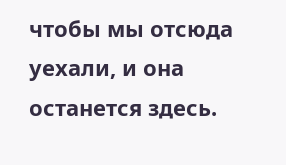чтобы мы отсюда уехали, и она останется здесь.